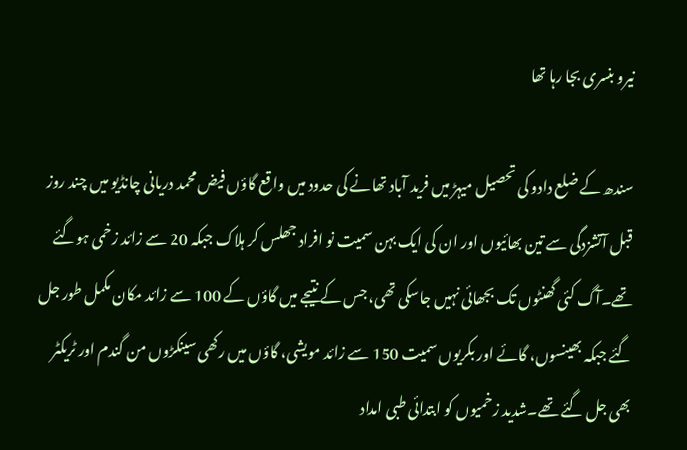نیرو بنسری بجا رہا تھا

سندھ کے ضلع دادو کی تحصیل میہڑ میں فرید آباد تھانے کی حدود میں واقع گاؤں فیض محمد دریانی چانڈیو میں چند روز قبل آتشزدگی سے تین بھائیوں اور ان کی ایک بہن سمیت نو افراد جھلس کر ہلاک جبکہ 20 سے زائد زخمی ہوگئے تھے۔آگ کئی گھنٹوں تک بجھائی نہیں جاسکی تھی، جس کے نتیجے میں گاؤں کے 100 سے زائد مکان مکمل طور جل گئے جبکہ بھینسوں، گائے اور بکریوں سمیت 150 سے زائد مویشی، گاؤں میں رکھی سینکڑوں من گندم اور ٹریکٹر بھی جل گئے تھے۔شدید زخمیوں کو ابتدائی طبی امداد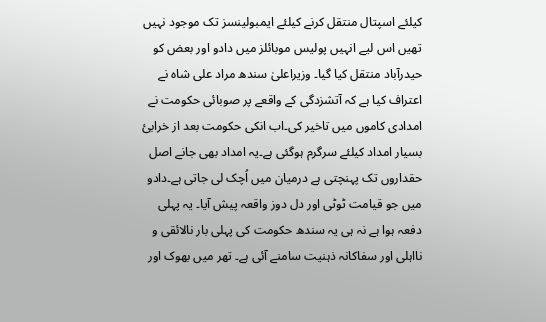کیلئے اسپتال منتقل کرنے کیلئے ایمبولینسز تک موجود نہیں تھیں اس لیے انہیں پولیس موبائلز میں دادو اور بعض کو حیدرآباد منتقل کیا گیا۔ وزیراعلیٰ سندھ مراد علی شاہ نے اعتراف کیا ہے کہ آتشزدگی کے واقعے پر صوبائی حکومت نے امدادی کاموں میں تاخیر کی۔اب انکی حکومت بعد از خرابیٔ بسیار امداد کیلئے سرگرم ہوگئی ہے۔یہ امداد بھی جانے اصل حقداروں تک پہنچتی ہے درمیان میں اُچک لی جاتی ہے۔دادو میں جو قیامت ٹوٹی اور دل دوز واقعہ پیش آیا۔ یہ پہلی دفعہ ہوا ہے نہ ہی یہ سندھ حکومت کی پہلی بار نالائقی و نااہلی اور سفاکانہ ذہنیت سامنے آئی ہے۔ تھر میں بھوک اور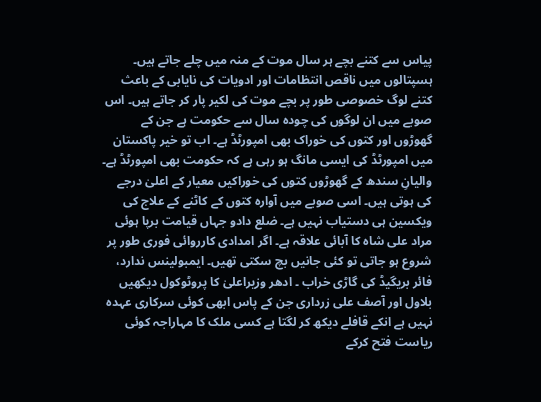پیاس سے کتنے بچے ہر سال موت کے منہ میں چلے جاتے ہیں۔ ہسپتالوں میں ناقص انتظامات اور ادویات کی نایابی کے باعث کتنے لوگ خصوصی طور پر بچے موت کی لکیر پار کر جاتے ہیں۔ اس صوبے میں ان لوگوں کی چودہ سال سے حکومت ہے جن کے گھوڑوں اور کتوں کی خوراک بھی امپورٹڈ ہے۔ اب تو خیر پاکستان میں امپورٹڈ کی ایسی مانگ ہو رہی ہے کہ حکومت بھی امپورٹڈ ہے۔ والیانِ سندھ کے گھوڑوں کتوں کی خوراکیں معیار کے اعلیٰ درجے کی ہوتی ہیں۔ اسی صوبے میں آوارہ کتوں کے کاٹنے کے علاج کی ویکسین ہی دستیاب نہیں ہے۔ ضلع دادو جہاں قیامت برپا ہوئی مراد علی شاہ کا آبائی علاقہ ہے۔ اگر امدادی کارروائی فوری طور پر شروع ہو جاتی تو کئی جانیں بچ سکتی تھیں۔ ایمبولینس ندارد، فائر بریگیڈ کی گاڑی خراب ۔ ادھر وزیراعلیٰ کا پروٹوکول دیکھیں بلاول اور آصف علی زرداری جن کے پاس ابھی کوئی سرکاری عہدہ نہیں ہے انکے قافلے دیکھ کر لگتا ہے کسی ملک کا مہاراجہ کوئی ریاست فتح کرکے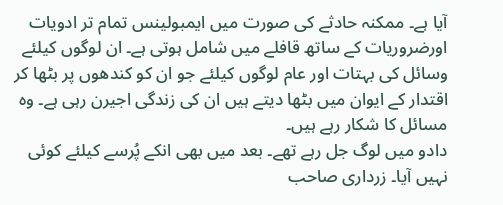آیا ہے۔ ممکنہ حادثے کی صورت میں ایمبولینس تمام تر ادویات اورضروریات کے ساتھ قافلے میں شامل ہوتی ہے۔ ان لوگوں کیلئے وسائل کی بہتات اور عام لوگوں کیلئے جو ان کو کندھوں پر بٹھا کر اقتدار کے ایوان میں بٹھا دیتے ہیں ان کی زندگی اجیرن رہی ہے۔ وہ مسائل کا شکار رہے ہیں۔
دادو میں لوگ جل رہے تھے۔ بعد میں بھی انکے پُرسے کیلئے کوئی نہیں آیا۔ زرداری صاحب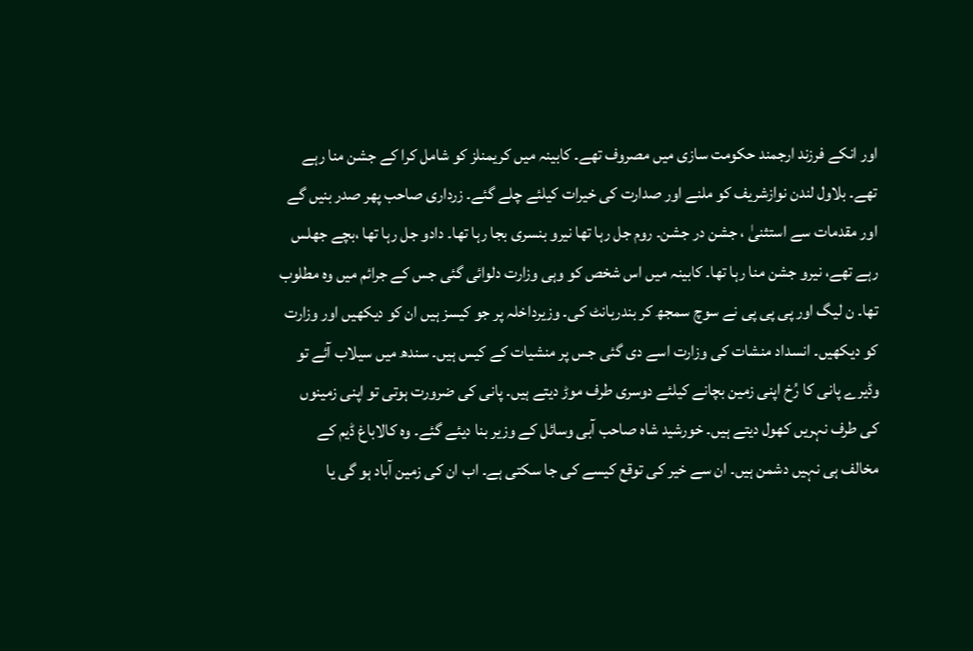اور انکے فرزند ارجمند حکومت سازی میں مصروف تھے۔ کابینہ میں کریمنلز کو شامل کرا کے جشن منا رہے تھے۔ بلاول لندن نوازشریف کو ملنے اور صدارت کی خیرات کیلئے چلے گئے۔ زرداری صاحب پھر صدر بنیں گے اور مقدمات سے استثنیٰ ، جشن در جشن۔ روم جل رہا تھا نیرو بنسری بجا رہا تھا۔ دادو جل رہا تھا ،بچے جھلس رہے تھے، نیرو جشن منا رہا تھا۔ کابینہ میں اس شخص کو وہی وزارت دلوائی گئی جس کے جرائم میں وہ مطلوب تھا۔ ن لیگ اور پی پی پی نے سوچ سمجھ کر بندربانٹ کی۔ وزیرداخلہ پر جو کیسز ہیں ان کو دیکھیں اور وزارت کو دیکھیں۔ انسداد منشات کی وزارت اسے دی گئی جس پر منشیات کے کیس ہیں۔ سندھ میں سیلاب آئے تو وڈیرے پانی کا رُخ اپنی زمین بچانے کیلئے دوسری طرف موڑ دیتے ہیں۔ پانی کی ضرورت ہوتی تو اپنی زمینوں کی طرف نہریں کھول دیتے ہیں۔ خورشید شاہ صاحب آبی وسائل کے وزیر بنا دیئے گئے۔ وہ کالاباغ ڈیم کے مخالف ہی نہیں دشمن ہیں۔ ان سے خیر کی توقع کیسے کی جا سکتی ہے۔ اب ان کی زمین آباد ہو گی یا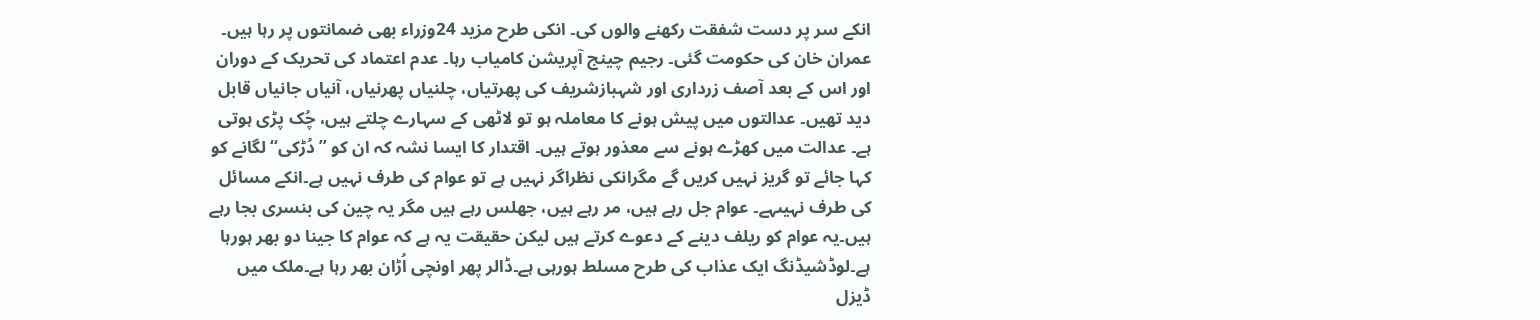انکے سر پر دست شفقت رکھنے والوں کی۔ انکی طرح مزید 24وزراء بھی ضمانتوں پر رہا ہیں۔ عمران خان کی حکومت گئی۔ رجیم چینج آپریشن کامیاب رہا۔ عدم اعتماد کی تحریک کے دوران اور اس کے بعد آصف زرداری اور شہبازشریف کی پھرتیاں، چلنیاں پھرنیاں، آنیاں جانیاں قابل دید تھیں۔ عدالتوں میں پیش ہونے کا معاملہ ہو تو لاٹھی کے سہارے چلتے ہیں، چُک پڑی ہوتی ہے۔ عدالت میں کھڑے ہونے سے معذور ہوتے ہیں۔ اقتدار کا ایسا نشہ کہ ان کو ’’دُڑکی‘‘ لگانے کو کہا جائے تو گریز نہیں کریں گے مگرانکی نظراگر نہیں ہے تو عوام کی طرف نہیں ہے۔انکے مسائل کی طرف نہیںہے۔ عوام جل رہے ہیں، مر رہے ہیں، جھلس رہے ہیں مگر یہ چین کی بنسری بجا رہے ہیں۔یہ عوام کو ریلف دینے کے دعوے کرتے ہیں لیکن حقیقت یہ ہے کہ عوام کا جینا دو بھر ہورہا ہے۔لوڈشیڈنگ ایک عذاب کی طرح مسلط ہورہی ہے۔ڈالر پھر اونچی اُڑان بھر رہا ہے۔ملک میں ڈیزل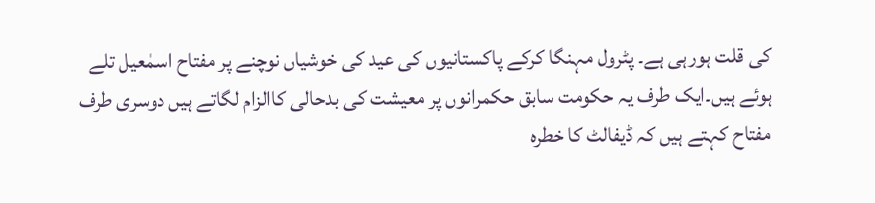کی قلت ہورہی ہے۔ پٹرول مہنگا کرکے پاکستانیوں کی عید کی خوشیاں نوچنے پر مفتاح اسمٰعیل تلے ہوئے ہیں۔ایک طرف یہ حکومت سابق حکمرانوں پر معیشت کی بدحالی کاالزام لگاتے ہیں دوسری طرف مفتاح کہتے ہیں کہ ڈیفالٹ کا خطرہ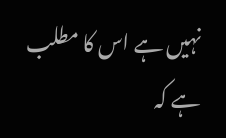نہیں ہے اس کا مطلب ہے کہ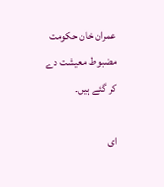عمران خان حکومت مضبوط معیشت دے کر گئے ہیں۔

ای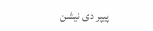پیپر دی نیشن